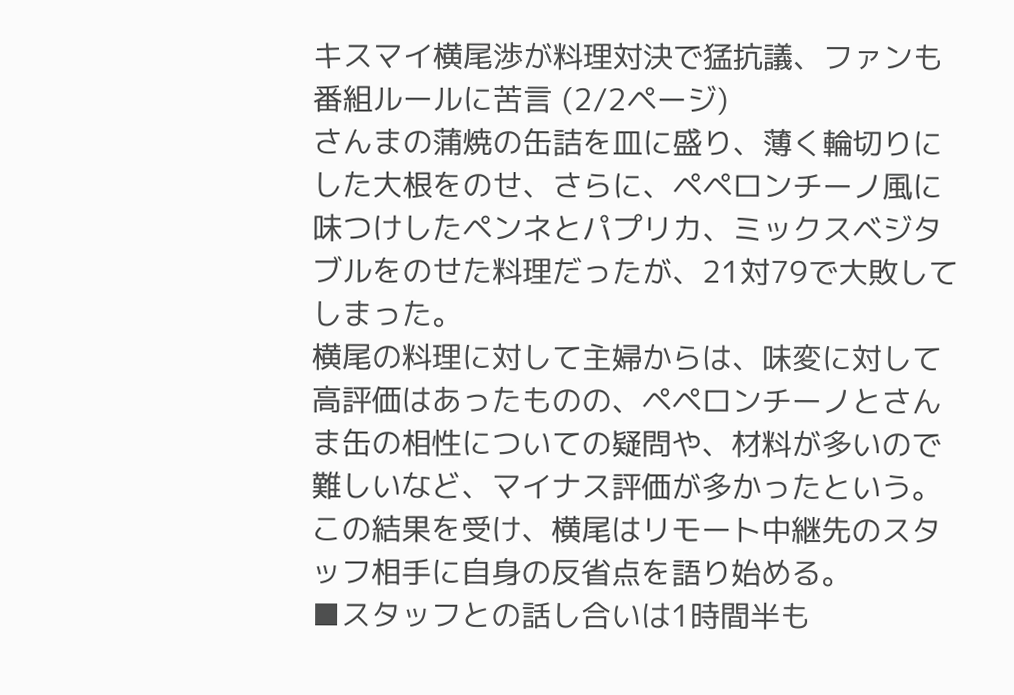キスマイ横尾渉が料理対決で猛抗議、ファンも番組ルールに苦言 (2/2ページ)
さんまの蒲焼の缶詰を皿に盛り、薄く輪切りにした大根をのせ、さらに、ペペロンチーノ風に味つけしたペンネとパプリカ、ミックスベジタブルをのせた料理だったが、21対79で大敗してしまった。
横尾の料理に対して主婦からは、味変に対して高評価はあったものの、ペペロンチーノとさんま缶の相性についての疑問や、材料が多いので難しいなど、マイナス評価が多かったという。この結果を受け、横尾はリモート中継先のスタッフ相手に自身の反省点を語り始める。
■スタッフとの話し合いは1時間半も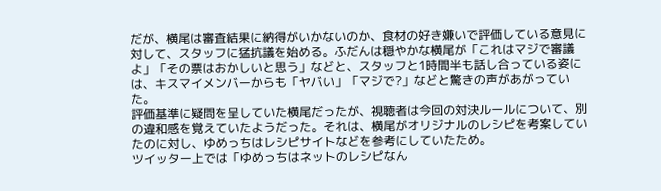だが、横尾は審査結果に納得がいかないのか、食材の好き嫌いで評価している意見に対して、スタッフに猛抗議を始める。ふだんは穏やかな横尾が「これはマジで審議よ」「その票はおかしいと思う」などと、スタッフと1時間半も話し合っている姿には、キスマイメンバーからも「ヤバい」「マジで?」などと驚きの声があがっていた。
評価基準に疑問を呈していた横尾だったが、視聴者は今回の対決ルールについて、別の違和感を覚えていたようだった。それは、横尾がオリジナルのレシピを考案していたのに対し、ゆめっちはレシピサイトなどを参考にしていたため。
ツイッター上では「ゆめっちはネットのレシピなん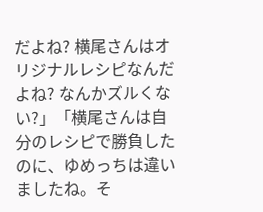だよね? 横尾さんはオリジナルレシピなんだよね? なんかズルくない?」「横尾さんは自分のレシピで勝負したのに、ゆめっちは違いましたね。そ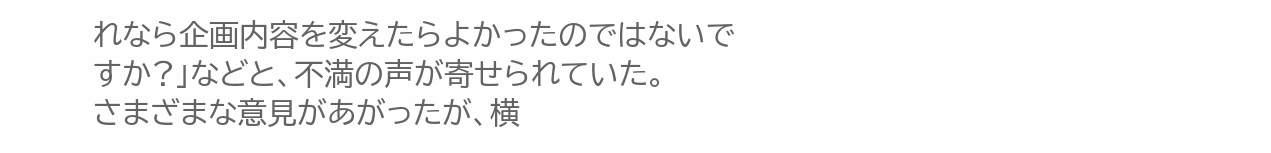れなら企画内容を変えたらよかったのではないですか?」などと、不満の声が寄せられていた。
さまざまな意見があがったが、横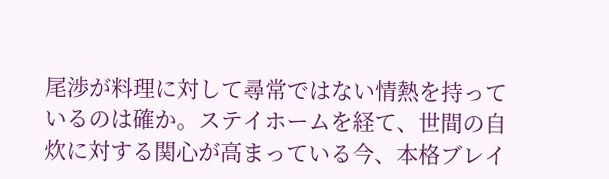尾渉が料理に対して尋常ではない情熱を持っているのは確か。ステイホームを経て、世間の自炊に対する関心が高まっている今、本格ブレイ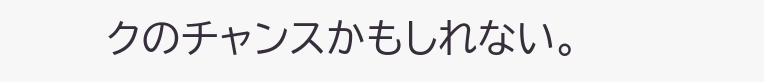クのチャンスかもしれない。